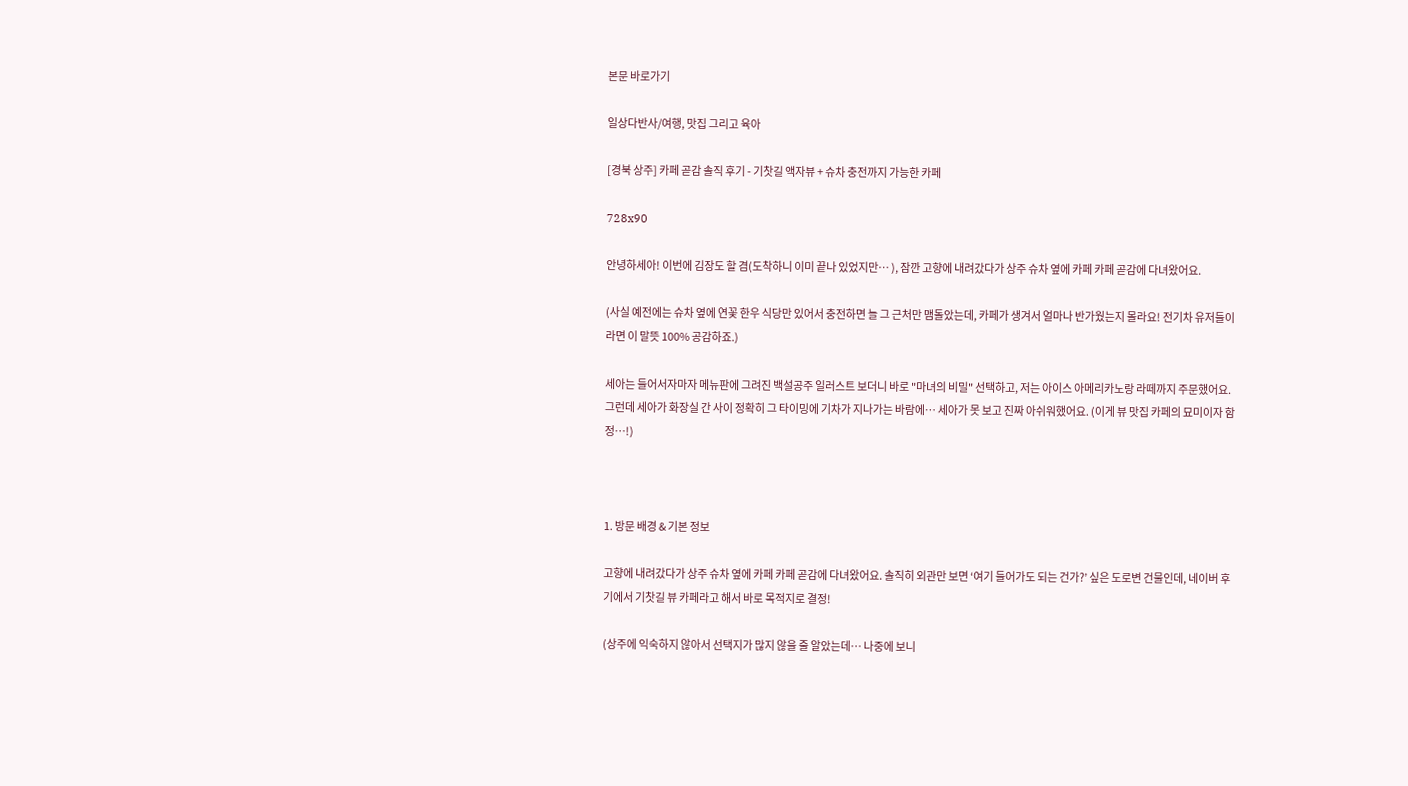본문 바로가기

일상다반사/여행, 맛집 그리고 육아

[경북 상주] 카페 곧감 솔직 후기 - 기찻길 액자뷰 + 슈차 충전까지 가능한 카페

728x90

안녕하세아! 이번에 김장도 할 겸(도착하니 이미 끝나 있었지만… ), 잠깐 고향에 내려갔다가 상주 슈차 옆에 카페 카페 곧감에 다녀왔어요.

(사실 예전에는 슈차 옆에 연꽃 한우 식당만 있어서 충전하면 늘 그 근처만 맴돌았는데, 카페가 생겨서 얼마나 반가웠는지 몰라요! 전기차 유저들이라면 이 말뜻 100% 공감하죠.)

세아는 들어서자마자 메뉴판에 그려진 백설공주 일러스트 보더니 바로 "마녀의 비밀" 선택하고, 저는 아이스 아메리카노랑 라떼까지 주문했어요. 그런데 세아가 화장실 간 사이 정확히 그 타이밍에 기차가 지나가는 바람에… 세아가 못 보고 진짜 아쉬워했어요. (이게 뷰 맛집 카페의 묘미이자 함정…!)



1. 방문 배경 & 기본 정보

고향에 내려갔다가 상주 슈차 옆에 카페 카페 곧감에 다녀왔어요. 솔직히 외관만 보면 ‘여기 들어가도 되는 건가?’ 싶은 도로변 건물인데, 네이버 후기에서 기찻길 뷰 카페라고 해서 바로 목적지로 결정!

(상주에 익숙하지 않아서 선택지가 많지 않을 줄 알았는데… 나중에 보니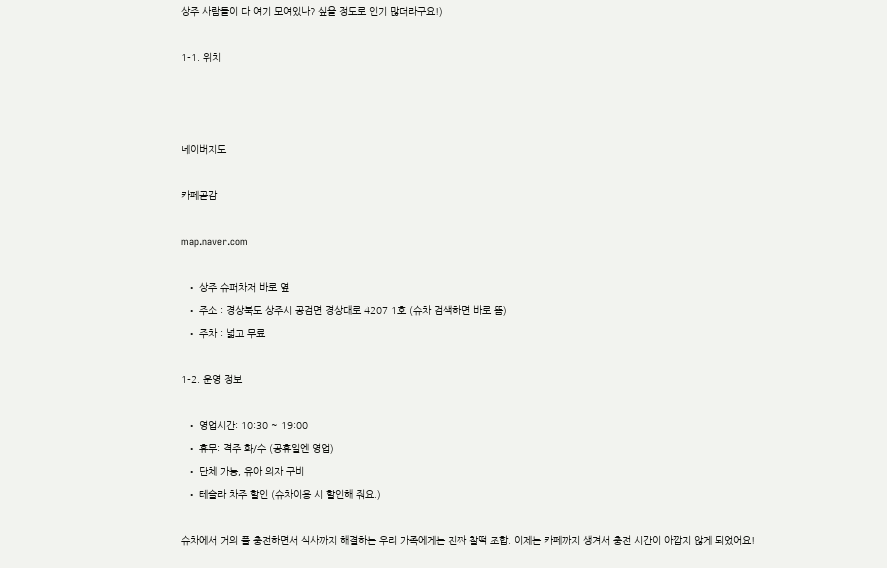상주 사람들이 다 여기 모여있나? 싶을 정도로 인기 많더라구요!)

1-1. 위치



네이버지도

카페곧감

map.naver.com

  • 상주 슈퍼차저 바로 옆
  • 주소 : 경상북도 상주시 공검면 경상대로 4207 1호 (슈차 검색하면 바로 뜸)
  • 주차 : 넓고 무료

1-2. 운영 정보

  • 영업시간: 10:30 ~ 19:00
  • 휴무: 격주 화/수 (공휴일엔 영업)
  • 단체 가능, 유아 의자 구비
  • 테슬라 차주 할인 (슈차이용 시 할인해 줘요.)

슈차에서 거의 풀 충전하면서 식사까지 해결하는 우리 가족에게는 진짜 찰떡 조합. 이제는 카페까지 생겨서 충전 시간이 아깝지 않게 되었어요!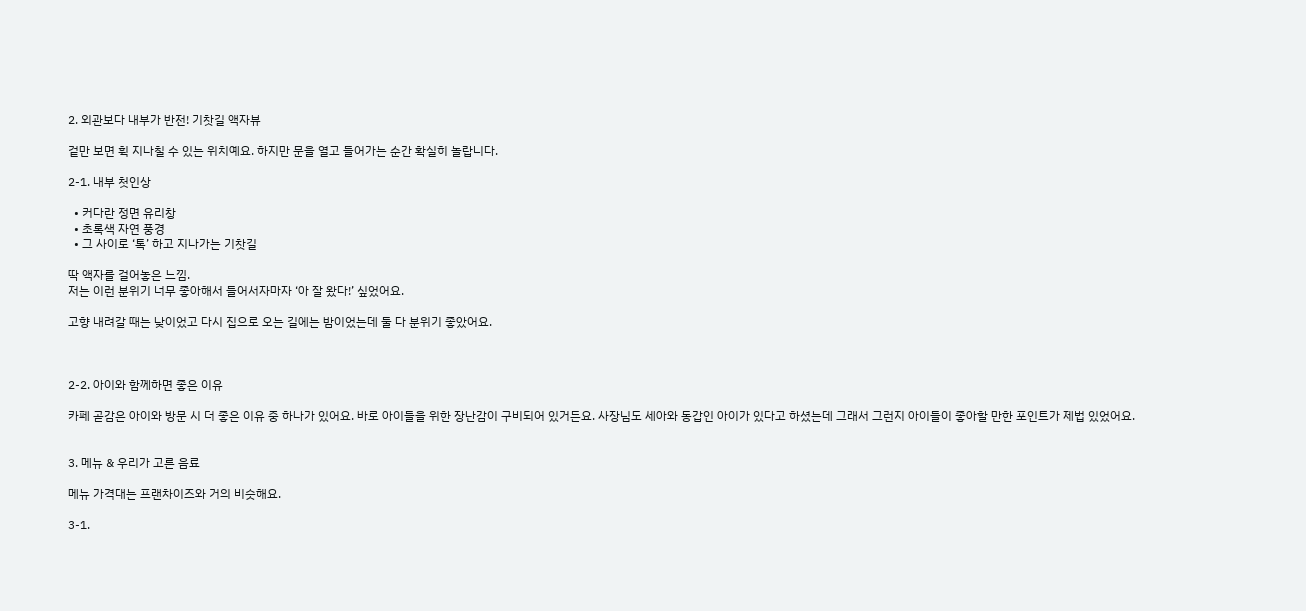2. 외관보다 내부가 반전! 기찻길 액자뷰

겉만 보면 휙 지나칠 수 있는 위치예요. 하지만 문을 열고 들어가는 순간 확실히 놀랍니다.

2-1. 내부 첫인상

  • 커다란 정면 유리창
  • 초록색 자연 풍경
  • 그 사이로 ‘톡’ 하고 지나가는 기찻길

딱 액자를 걸어놓은 느낌.
저는 이런 분위기 너무 좋아해서 들어서자마자 ‘아 잘 왔다!’ 싶었어요.

고향 내려갈 때는 낮이었고 다시 집으로 오는 길에는 밤이었는데 둘 다 분위기 좋았어요.



2-2. 아이와 함께하면 좋은 이유

카페 곧감은 아이와 방문 시 더 좋은 이유 중 하나가 있어요. 바로 아이들을 위한 장난감이 구비되어 있거든요. 사장님도 세아와 동갑인 아이가 있다고 하셨는데 그래서 그런지 아이들이 좋아할 만한 포인트가 제법 있었어요.


3. 메뉴 & 우리가 고른 음료

메뉴 가격대는 프랜차이즈와 거의 비슷해요.

3-1.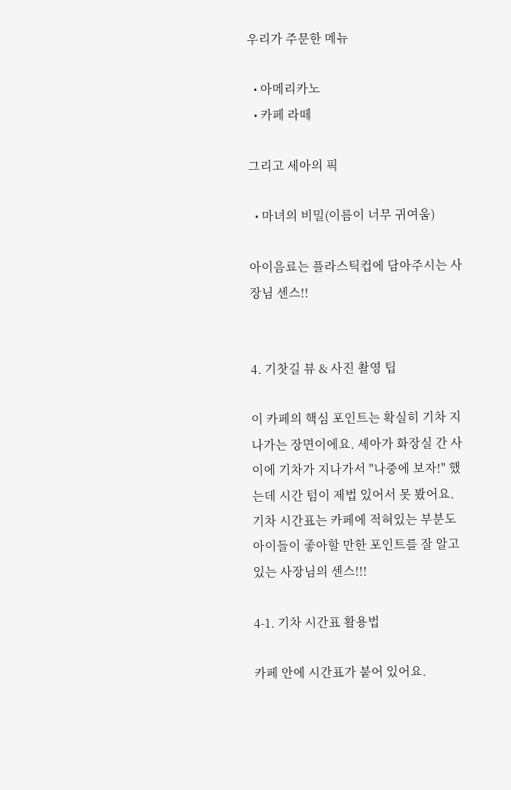우리가 주문한 메뉴

  • 아메리카노
  • 카페 라떼

그리고 세아의 픽

  • 마녀의 비밀(이름이 너무 귀여움)

아이음료는 플라스틱컵에 담아주시는 사장님 센스!!


4. 기찻길 뷰 & 사진 촬영 팁

이 카페의 핵심 포인트는 확실히 기차 지나가는 장면이에요. 세아가 화장실 간 사이에 기차가 지나가서 "나중에 보자!" 했는데 시간 텀이 제법 있어서 못 봤어요. 기차 시간표는 카페에 적혀있는 부분도 아이들이 좋아할 만한 포인트를 잘 알고 있는 사장님의 센스!!!

4-1. 기차 시간표 활용법

카페 안에 시간표가 붙어 있어요.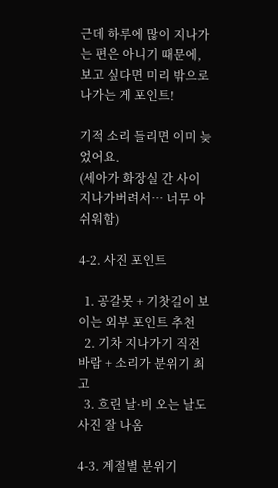근데 하루에 많이 지나가는 편은 아니기 때문에, 보고 싶다면 미리 밖으로 나가는 게 포인트!

기적 소리 들리면 이미 늦었어요.
(세아가 화장실 간 사이 지나가버려서… 너무 아쉬워함)

4-2. 사진 포인트

  1. 공갈못 + 기찻길이 보이는 외부 포인트 추천
  2. 기차 지나가기 직전 바람 + 소리가 분위기 최고
  3. 흐린 날·비 오는 날도 사진 잘 나옴

4-3. 계절별 분위기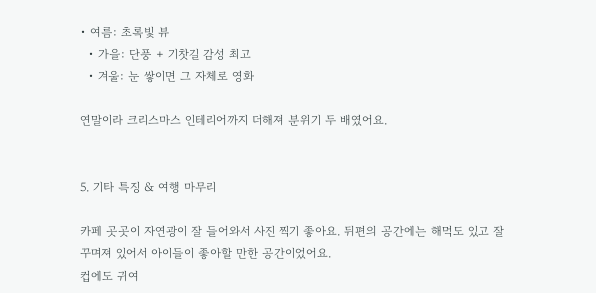• 여름: 초록빛 뷰
  • 가을: 단풍 + 기찻길 감성 최고
  • 겨울: 눈 쌓이면 그 자체로 영화

연말이라 크리스마스 인테리어까지 더해져 분위기 두 배였어요.


5. 기타 특징 & 여행 마무리

카페 곳곳이 자연광이 잘 들어와서 사진 찍기 좋아요. 뒤편의 공간에는 해먹도 있고 잘 꾸며져 있어서 아이들이 좋아할 만한 공간이었어요.
컵에도 귀여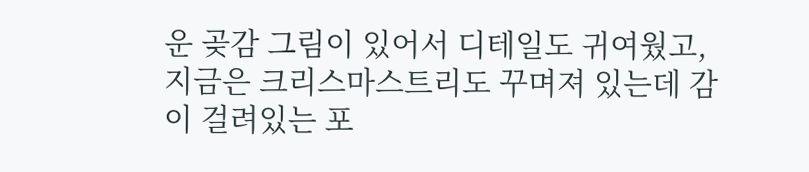운 곶감 그림이 있어서 디테일도 귀여웠고, 지금은 크리스마스트리도 꾸며져 있는데 감이 걸려있는 포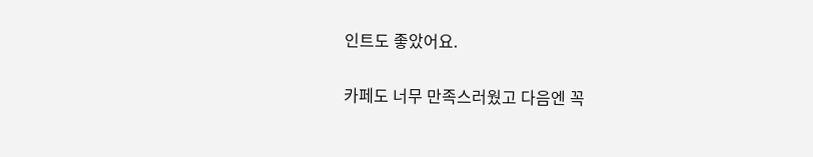인트도 좋았어요.

카페도 너무 만족스러웠고 다음엔 꼭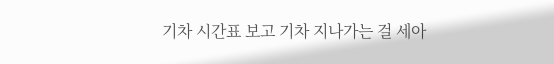기차 시간표 보고 기차 지나가는 걸 세아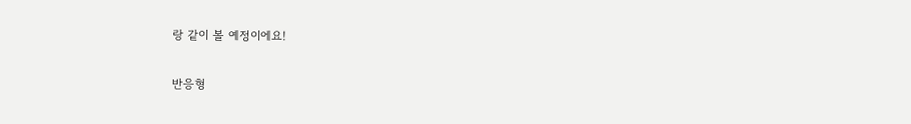랑 같이 볼 예정이에요!

반응형